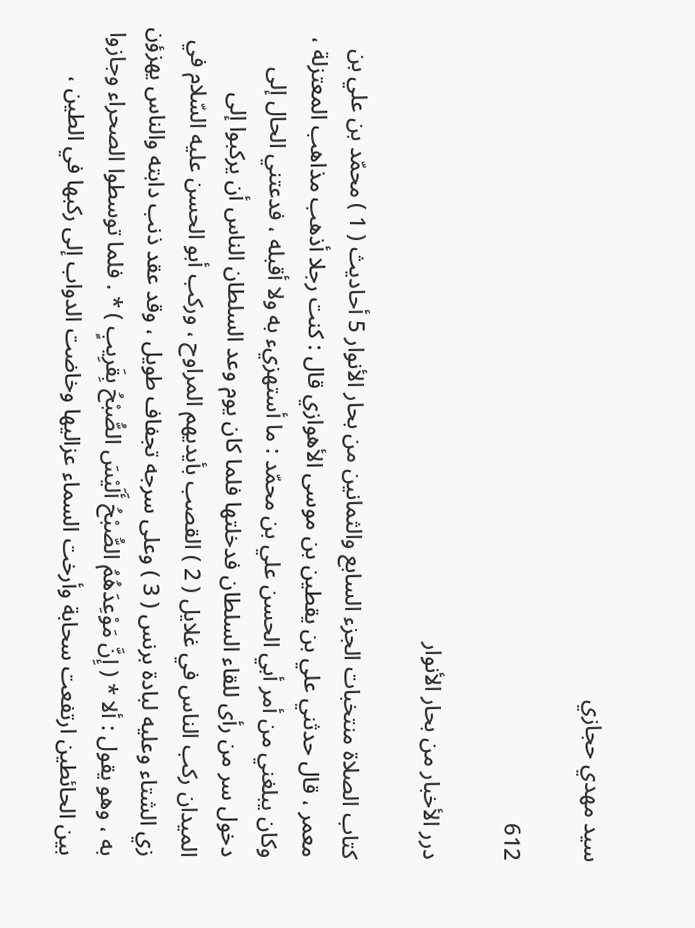سيد مهدي حجازي

612

درر الأخبار من بحار الأنوار

كتاب الصلاة منتخبات الجزء السابع والثمانين من بحار الأنوار 5 أحاديث ( 1 ) محمّد بن علي بن معمر ، قال حدثني علي بن يقطين بن موسى الأهوازي قال : كنت رجلا أذهب مذاهب المعتزلة ، وكان يبلغني من أمر أبي الحسن علي بن محمّد : ما أستهزيء به ولا أقبله ، فدعتني الحال إلى دخول سر من رأى للقاء السلطان فدخلتها فلما كان يوم وعد السلطان الناس أن يركبوا إلى الميدان ركب الناس في غلايل ( 2 ) القصب بأيديهم المراوح ، وركب أبو الحسن عليه السّلام في زي الشتاء وعليه لبادة برنس ( 3 ) وعلى سرجه تجفاف طويل ، وقد عقد ذنب دابته والناس يهزؤن به ، وهو يقول : ألا * ( إِنَّ مَوْعِدَهُمُ الصُّبْحُ أَلَيْسَ الصُّبْحُ بِقَرِيبٍ ) * . فلما توسطوا الصحراء وجازوا بين الحائطين ارتفعت سحابة وأرخت السماء عزاليها وخاضت الدواب إلى ركبها في الطين ،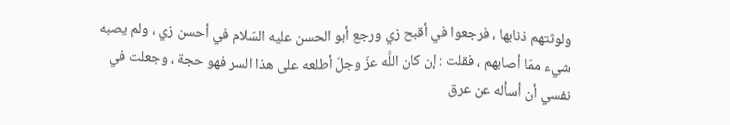ولوثتهم ذنابها ، فرجعوا في أقبح زي ورجع أبو الحسن عليه السّلام في أحسن زي ، ولم يصبه شيء ممّا أصابهم ، فقلت : إن كان اللَّه عزّ وجلّ أطلعه على هذا السر فهو حجة ، وجعلت في نفسي أن أسأله عن عرق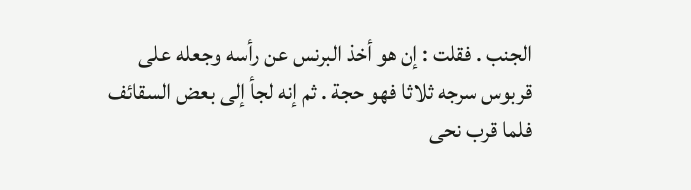الجنب . فقلت : إن هو أخذ البرنس عن رأسه وجعله على قربوس سرجه ثلاثا فهو حجة . ثم إنه لجأ إلى بعض السقائف فلما قرب نحى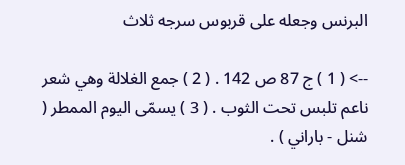البرنس وجعله على قربوس سرجه ثلاث

--> ( 1 ) ج 87 ص 142 . ( 2 ) جمع الغلالة وهي شعر ناعم تلبس تحت الثوب . ( 3 ) يسمّى اليوم الممطر ( شنل - باراني ) .